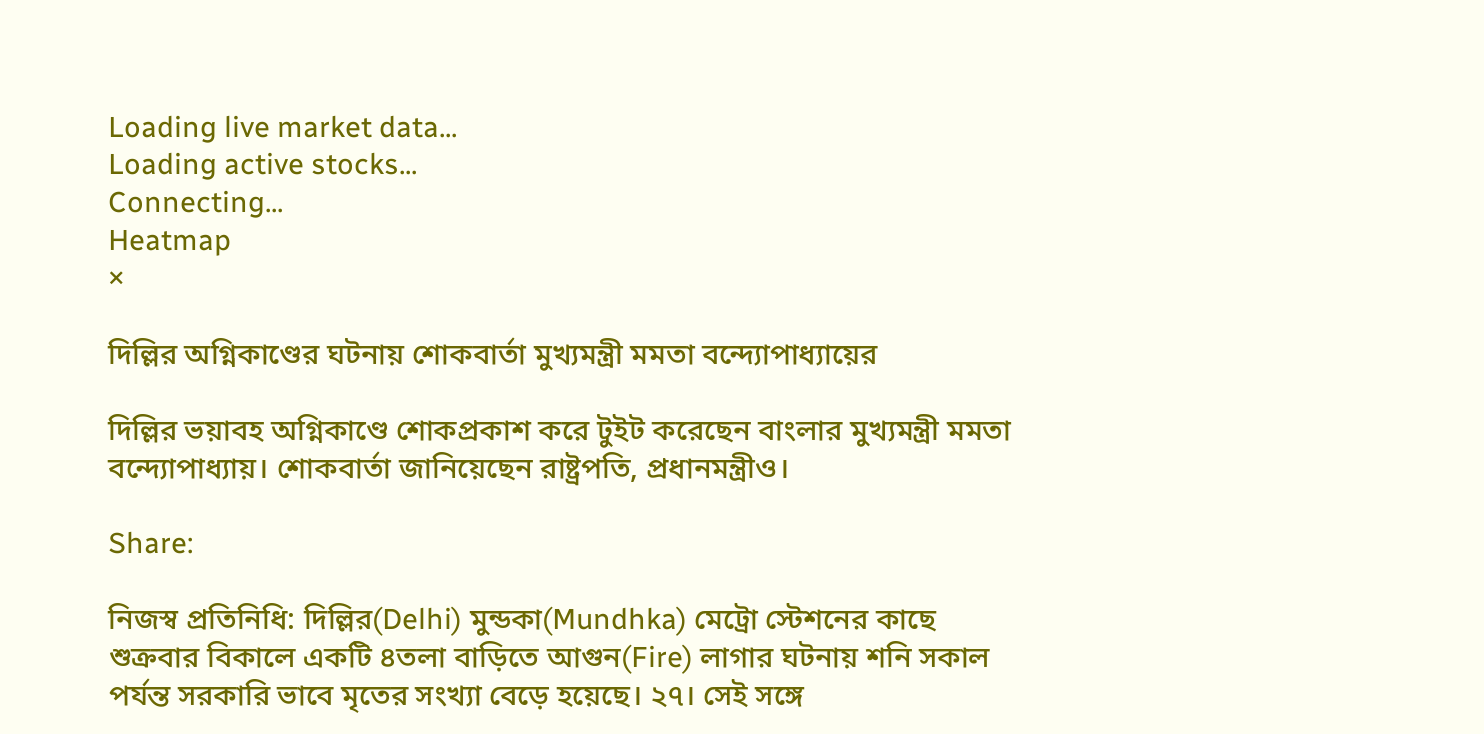Loading live market data...
Loading active stocks...
Connecting...
Heatmap
×

দিল্লির অগ্নিকাণ্ডের ঘটনায় শোকবার্তা মুখ্যমন্ত্রী মমতা বন্দ্যোপাধ্যায়ের

দিল্লির ভয়াবহ অগ্নিকাণ্ডে শোকপ্রকাশ করে টুইট করেছেন বাংলার মুখ্যমন্ত্রী মমতা বন্দ্যোপাধ্যায়। শোকবার্তা জানিয়েছেন রাষ্ট্রপতি, প্রধানমন্ত্রীও।

Share:

নিজস্ব প্রতিনিধি: দিল্লির(Delhi) মুন্ডকা(Mundhka) মেট্রো স্টেশনের কাছে শুক্রবার বিকালে একটি ৪তলা বাড়িতে আগুন(Fire) লাগার ঘটনায় শনি সকাল পর্যন্ত সরকারি ভাবে মৃতের সংখ্যা বেড়ে হয়েছে। ২৭। সেই সঙ্গে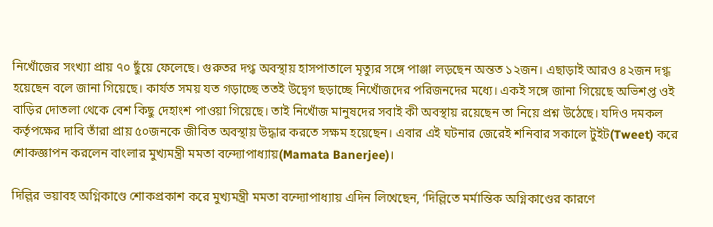নিখোঁজের সংখ্যা প্রায় ৭০ ছুঁয়ে ফেলেছে। গুরুতর দগ্ধ অবস্থায় হাসপাতালে মৃত্যুর সঙ্গে পাঞ্জা লড়ছেন অন্তত ১২জন। এছাড়াই আরও ৪২জন দগ্ধ হয়েছেন বলে জানা গিয়েছে। কার্যত সময় যত গড়াচ্ছে ততই উদ্বেগ ছড়াচ্ছে নিখোঁজদের পরিজনদের মধ্যে। একই সঙ্গে জানা গিয়েছে অভিশপ্ত ওই বাড়ির দোতলা থেকে বেশ কিছু দেহাংশ পাওয়া গিয়েছে। তাই নিখোঁজ মানুষদের সবাই কী অবস্থায় রয়েছেন তা নিয়ে প্রশ্ন উঠেছে। যদিও দমকল কর্তৃপক্ষের দাবি তাঁরা প্রায় ৫০জনকে জীবিত অবস্থায় উদ্ধার করতে সক্ষম হয়েছেন। এবার এই ঘটনার জেরেই শনিবার সকালে টুইট(Tweet) করে শোকজ্ঞাপন করলেন বাংলার মুখ্যমন্ত্রী মমতা বন্দ্যোপাধ্যায়(Mamata Banerjee)।

দিল্লির ভয়াবহ অগ্নিকাণ্ডে শোকপ্রকাশ করে মুখ্যমন্ত্রী মমতা বন্দ্যোপাধ্যায় এদিন লিখেছেন, ‘দিল্লিতে মর্মান্তিক অগ্নিকাণ্ডের কারণে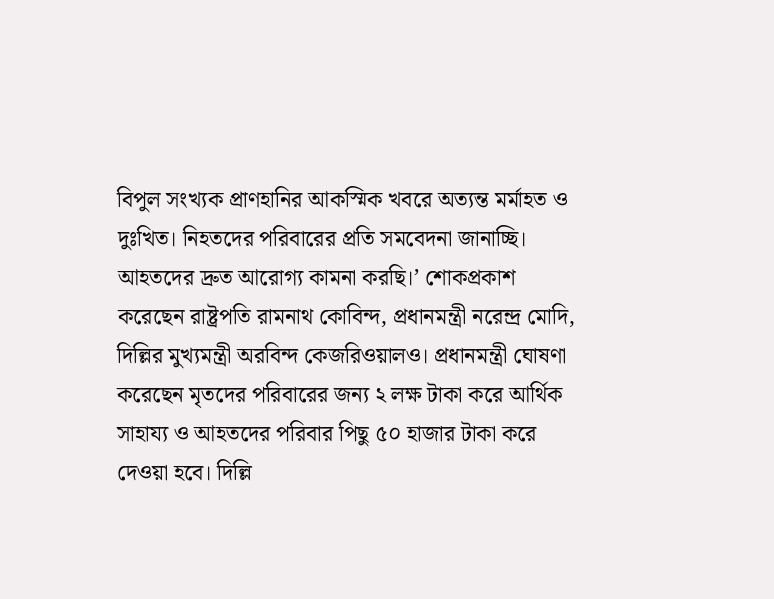বিপুল সংখ্যক প্রাণহানির আকস্মিক খবরে অত্যন্ত মর্মাহত ও দুঃখিত। নিহতদের পরিবারের প্রতি সমবেদনা জানাচ্ছি। আহতদের দ্রুত আরোগ্য কামনা করছি।’ শোকপ্রকাশ করেছেন রাষ্ট্রপতি রামনাথ কোবিন্দ, প্রধানমন্ত্রী নরেন্দ্র মোদি, দিল্লির মুখ্যমন্ত্রী অরবিন্দ কেজরিওয়ালও। প্রধানমন্ত্রী ঘোষণা করেছেন মৃতদের পরিবারের জন্য ২ লক্ষ টাকা করে আর্থিক সাহায্য ও আহতদের পরিবার পিছু ৫০ হাজার টাকা করে দেওয়া হবে। দিল্লি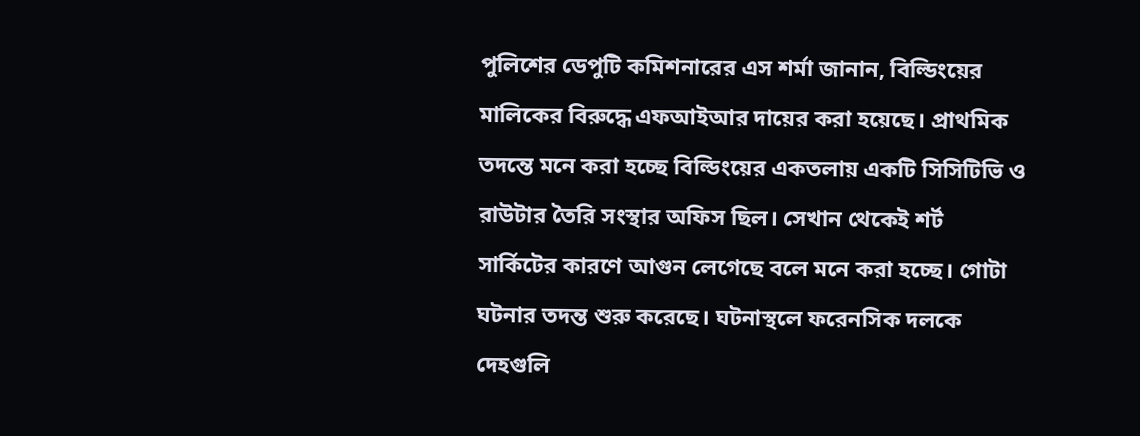পুলিশের ডেপুটি কমিশনারের এস শর্মা জানান, বিল্ডিংয়ের মালিকের বিরুদ্ধে এফআইআর দায়ের করা হয়েছে। প্রাথমিক তদন্তে মনে করা হচ্ছে বিল্ডিংয়ের একতলায় একটি সিসিটিভি ও রাউটার তৈরি সংস্থার অফিস ছিল। সেখান থেকেই শর্ট সার্কিটের কারণে আগুন লেগেছে বলে মনে করা হচ্ছে। গোটা ঘটনার তদন্ত শুরু করেছে। ঘটনাস্থলে ফরেনসিক দলকে দেহগুলি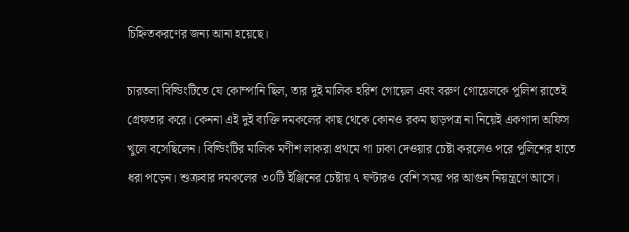চিহ্নিতকরণের জন্য আনা হয়েছে।

চারতলা বিল্ডিংটিতে যে কোম্পানি ছিল, তার দুই মালিক হরিশ গোয়েল এবং বরুণ গোয়েলকে পুলিশ রাতেই গ্রেফতার করে। কেননা এই দুই ব্যক্তি দমকলের কাছ থেকে কোনও রকম ছাড়পত্র না নিয়েই একগাদা অফিস খুলে বসেছিলেন। বিল্ডিংটির মালিক মণীশ লাকরা প্রথমে গা ঢাকা দেওয়ার চেষ্টা করলেও পরে পুলিশের হাতে ধরা পড়েন। শুক্রবার দমকলের ৩০টি ইঞ্জিনের চেষ্টায় ৭ ঘণ্টারও বেশি সময় পর আগুন নিয়ন্ত্রণে আসে।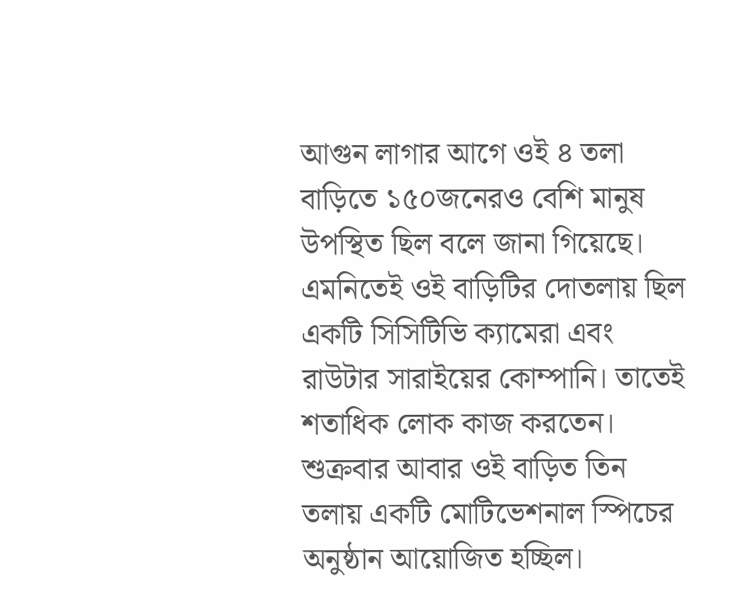আগুন লাগার আগে ওই ৪ তলা বাড়িতে ১৫০জনেরও বেশি মানুষ উপস্থিত ছিল বলে জানা গিয়েছে। এমনিতেই ওই বাড়িটির দোতলায় ছিল একটি সিসিটিভি ক্যামেরা এবং রাউটার সারাইয়ের কোম্পানি। তাতেই শতাধিক লোক কাজ করতেন। শুক্রবার আবার ওই বাড়িত তিন তলায় একটি মোটিভেশনাল স্পিচের অনুষ্ঠান আয়োজিত হচ্ছিল।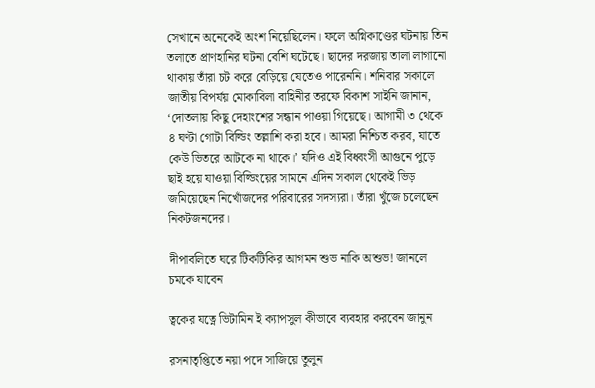সেখানে অনেকেই অংশ নিয়েছিলেন। ফলে অগ্নিকাণ্ডের ঘটনায় তিন তলাতে প্রাণহানির ঘটনা বেশি ঘটেছে। ছাদের দরজায় তালা লাগানো থাকায় তাঁরা চট করে বেড়িয়ে যেতেও পারেননি। শনিবার সকালে জাতীয় বিপর্যয় মোকাবিলা বাহিনীর তরফে বিকাশ সাইনি জানান, ‘দোতলায় কিছু দেহাংশের সন্ধান পাওয়া গিয়েছে। আগামী ৩ থেকে ৪ ঘণ্টা গোটা বিল্ডিং তল্লাশি করা হবে। আমরা নিশ্চিত করব, যাতে কেউ ভিতরে আটকে না থাকে।’ যদিও এই বিধ্বংসী আগুনে পুড়ে ছাই হয়ে যাওয়া বিল্ডিংয়ের সামনে এদিন সকাল থেকেই ভিড় জমিয়েছেন নিখোঁজদের পরিবারের সদস্যরা। তাঁরা খুঁজে চলেছেন নিকটজনদের।

দীপাবলিতে ঘরে টিকটিকির আগমন শুভ নাকি অশুভ! জানলে চমকে যাবেন

ত্বকের যত্নে ভিটামিন ই ক্যাপসুল কীভাবে ব্যবহার করবেন জানুন

রসনাতৃপ্তিতে নয়া পদে সাজিয়ে তুলুন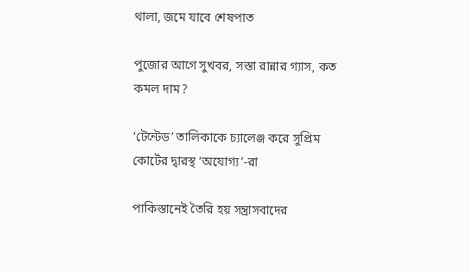থালা, জমে যাবে শেষপাত

পুজোর আগে সুখবর, সস্তা রান্নার গ্যাস, কত কমল দাম?

‘টেন্টেড’ তালিকাকে চ্যালেঞ্জ করে সুপ্রিম কোর্টের দ্বারস্থ ‘অযোগ্য’-রা

পাকিস্তানেই তৈরি হয় সন্ত্রাসবাদের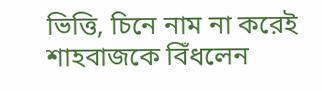ভিত্তি, চিনে নাম না করেই শাহবাজকে বিঁধলেন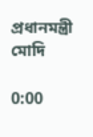প্রধানমন্ত্রী মোদি

0:00